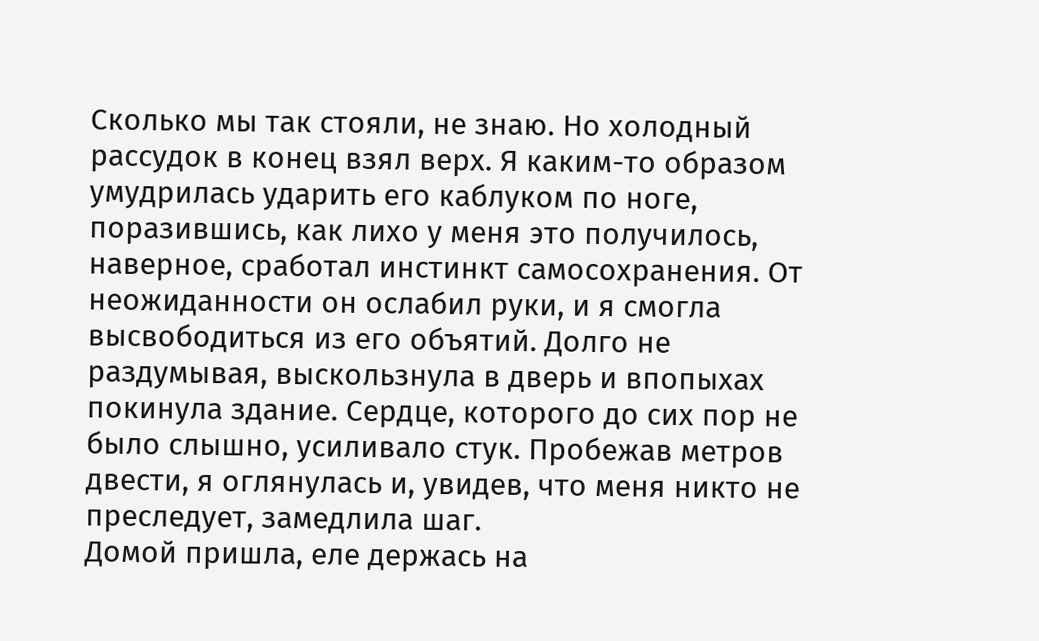Сколько мы так стояли, не знаю. Но холодный рассудок в конец взял верх. Я каким-то образом умудрилась ударить его каблуком по ноге, поразившись, как лихо у меня это получилось, наверное, сработал инстинкт самосохранения. От неожиданности он ослабил руки, и я смогла высвободиться из его объятий. Долго не раздумывая, выскользнула в дверь и впопыхах покинула здание. Сердце, которого до сих пор не было слышно, усиливало стук. Пробежав метров двести, я оглянулась и, увидев, что меня никто не преследует, замедлила шаг.
Домой пришла, еле держась на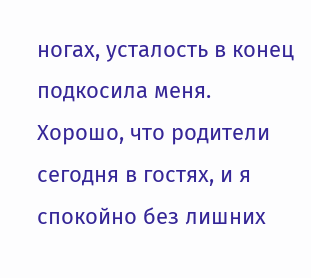ногах, усталость в конец подкосила меня. Хорошо, что родители сегодня в гостях, и я спокойно без лишних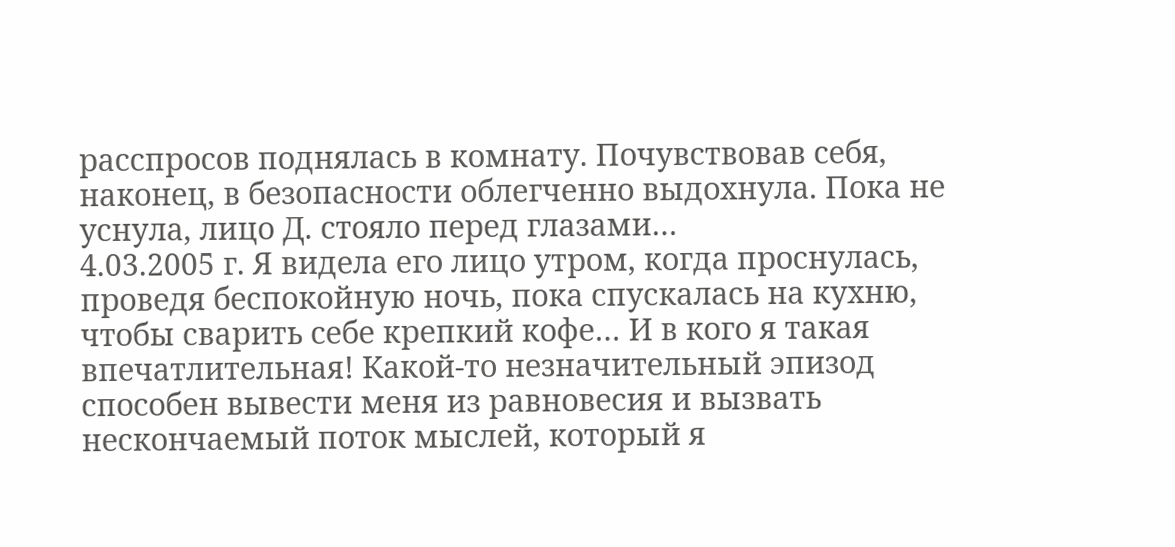расспросов поднялась в комнату. Почувствовав себя, наконец, в безопасности облегченно выдохнула. Пока не уснула, лицо Д. стояло перед глазами…
4.03.2005 г. Я видела его лицо утром, когда проснулась, проведя беспокойную ночь, пока спускалась на кухню, чтобы сварить себе крепкий кофе… И в кого я такая впечатлительная! Какой-то незначительный эпизод способен вывести меня из равновесия и вызвать нескончаемый поток мыслей, который я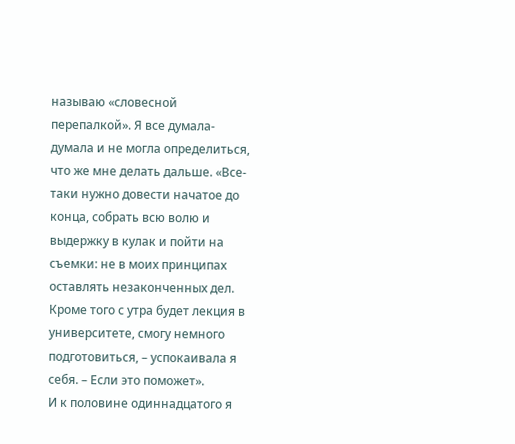называю «словесной перепалкой». Я все думала-думала и не могла определиться, что же мне делать дальше. «Все-таки нужно довести начатое до конца, собрать всю волю и выдержку в кулак и пойти на съемки: не в моих принципах оставлять незаконченных дел. Кроме того с утра будет лекция в университете, смогу немного подготовиться, – успокаивала я себя. – Если это поможет».
И к половине одиннадцатого я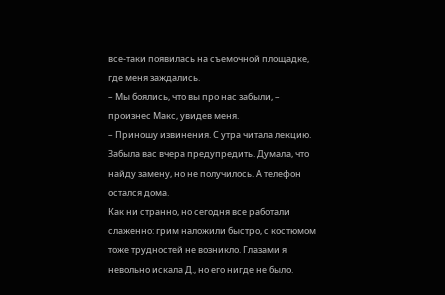все-таки появилась на съемочной площадке, где меня заждались.
– Мы боялись, что вы про нас забыли, – произнес Макс, увидев меня.
– Приношу извинения. С утра читала лекцию. Забыла вас вчера предупредить. Думала, что найду замену, но не получилось. А телефон остался дома.
Как ни странно, но сегодня все работали слаженно: грим наложили быстро, с костюмом тоже трудностей не возникло. Глазами я невольно искала Д., но его нигде не было.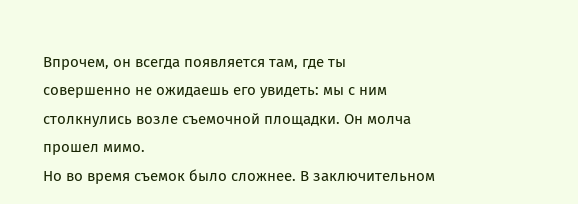Впрочем, он всегда появляется там, где ты совершенно не ожидаешь его увидеть: мы с ним столкнулись возле съемочной площадки. Он молча прошел мимо.
Но во время съемок было сложнее. В заключительном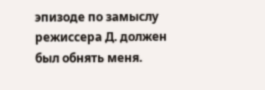эпизоде по замыслу режиссера Д. должен был обнять меня.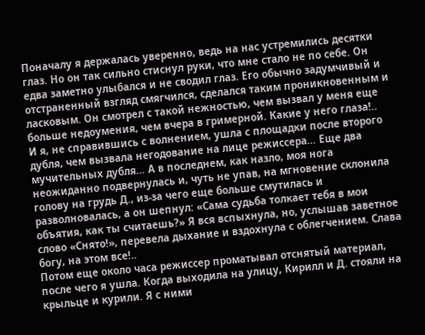Поначалу я держалась уверенно, ведь на нас устремились десятки глаз. Но он так сильно стиснул руки, что мне стало не по себе. Он едва заметно улыбался и не сводил глаз. Его обычно задумчивый и отстраненный взгляд смягчился, сделался таким проникновенным и ласковым. Он смотрел с такой нежностью, чем вызвал у меня еще больше недоумения, чем вчера в гримерной. Какие у него глаза!..
И я, не справившись с волнением, ушла с площадки после второго дубля, чем вызвала негодование на лице режиссера… Еще два мучительных дубля… А в последнем, как назло, моя нога неожиданно подвернулась и, чуть не упав, на мгновение склонила голову на грудь Д., из-за чего еще больше смутилась и разволновалась, а он шепнул: «Сама судьба толкает тебя в мои объятия, как ты считаешь?» Я вся вспыхнула, но, услышав заветное слово «Снято!», перевела дыхание и вздохнула с облегчением. Слава богу, на этом все!..
Потом еще около часа режиссер проматывал отснятый материал, после чего я ушла. Когда выходила на улицу, Кирилл и Д. стояли на крыльце и курили. Я с ними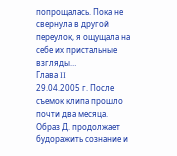попрощалась. Пока не свернула в другой переулок, я ощущала на себе их пристальные взгляды…
Глава II
29.04.2005 г. После съемок клипа прошло почти два месяца. Образ Д. продолжает будоражить сознание и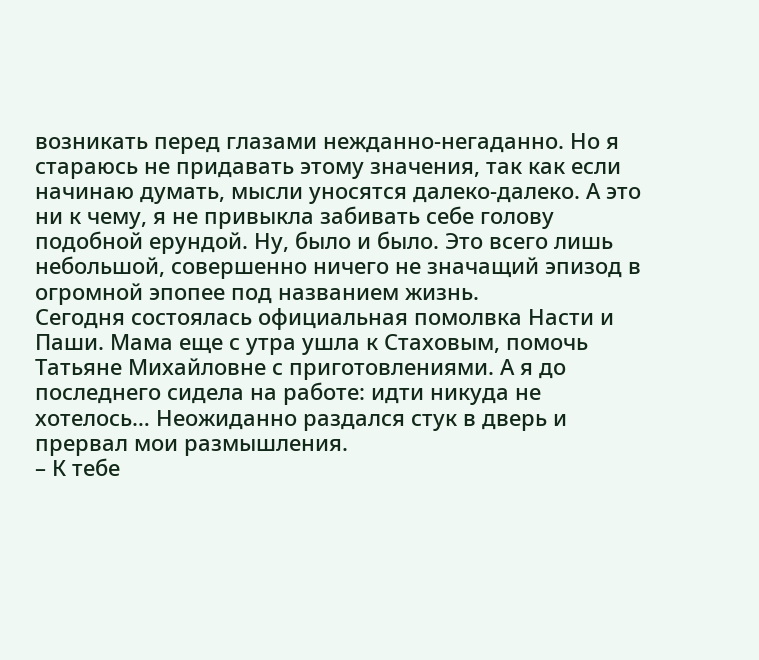возникать перед глазами нежданно-негаданно. Но я стараюсь не придавать этому значения, так как если начинаю думать, мысли уносятся далеко-далеко. А это ни к чему, я не привыкла забивать себе голову подобной ерундой. Ну, было и было. Это всего лишь небольшой, совершенно ничего не значащий эпизод в огромной эпопее под названием жизнь.
Сегодня состоялась официальная помолвка Насти и Паши. Мама еще с утра ушла к Стаховым, помочь Татьяне Михайловне с приготовлениями. А я до последнего сидела на работе: идти никуда не хотелось… Неожиданно раздался стук в дверь и прервал мои размышления.
– К тебе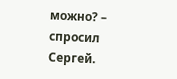можно? – спросил Сергей.